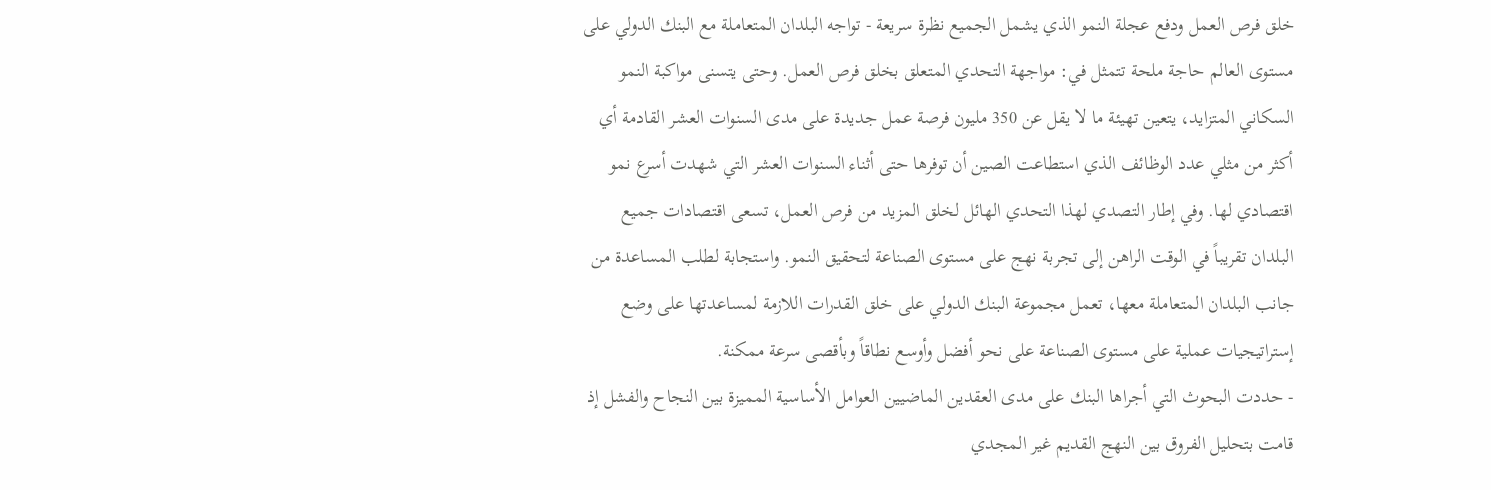خلق فرص العمل ودفع عجلة النمو الذي يشمل الجميع نظرة سريعة - تواجه البلدان المتعاملة مع البنك الدولي على مستوى العالم حاجة ملحة تتمثل في: مواجهة التحدي المتعلق بخلق فرص العمل. وحتى يتسنى مواكبة النمو السكاني المتزايد، يتعين تهيئة ما لا يقل عن 350 مليون فرصة عمل جديدة على مدى السنوات العشر القادمة أي أكثر من مثلي عدد الوظائف الذي استطاعت الصين أن توفرها حتى أثناء السنوات العشر التي شهدت أسرع نمو اقتصادي لها. وفي إطار التصدي لهذا التحدي الهائل لخلق المزيد من فرص العمل، تسعى اقتصادات جميع البلدان تقريباً في الوقت الراهن إلى تجربة نهج على مستوى الصناعة لتحقيق النمو. واستجابة لطلب المساعدة من جانب البلدان المتعاملة معها، تعمل مجموعة البنك الدولي على خلق القدرات اللازمة لمساعدتها على وضع إستراتيجيات عملية على مستوى الصناعة على نحو أفضل وأوسع نطاقاً وبأقصى سرعة ممكنة.
- حددت البحوث التي أجراها البنك على مدى العقدين الماضيين العوامل الأساسية المميزة بين النجاح والفشل إذ قامت بتحليل الفروق بين النهج القديم غير المجدي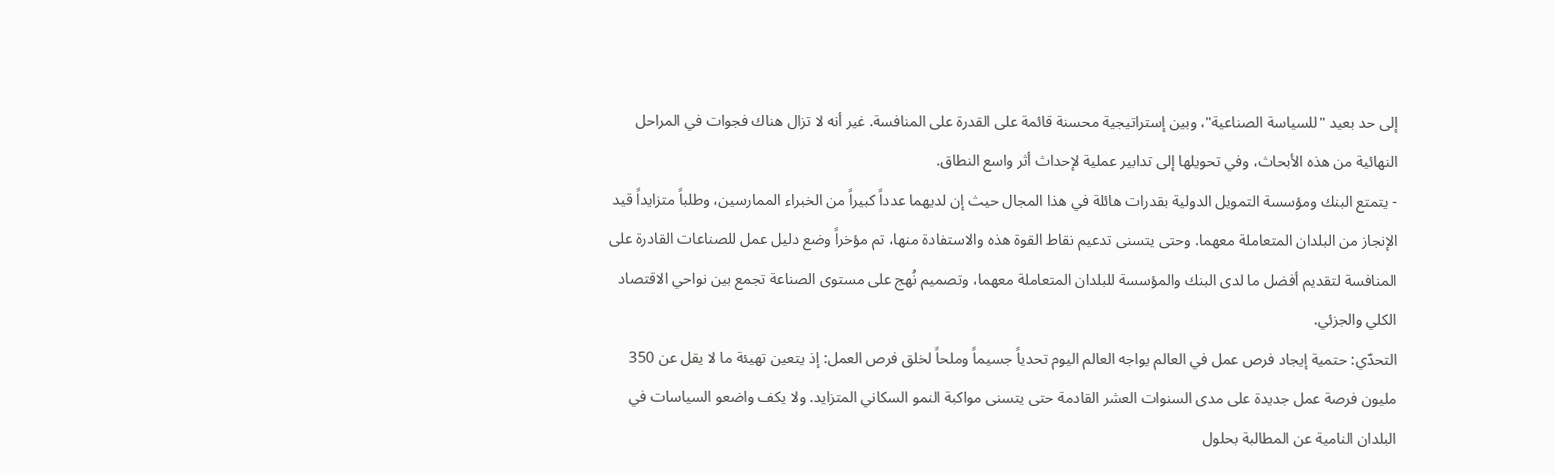إلى حد بعيد "للسياسة الصناعية"، وبين إستراتيجية محسنة قائمة على القدرة على المنافسة. غير أنه لا تزال هناك فجوات في المراحل النهائية من هذه الأبحاث، وفي تحويلها إلى تدابير عملية لإحداث أثر واسع النطاق.
- يتمتع البنك ومؤسسة التمويل الدولية بقدرات هائلة في هذا المجال حيث إن لديهما عدداً كبيراً من الخبراء الممارسين، وطلباً متزايداً قيد الإنجاز من البلدان المتعاملة معهما. وحتى يتسنى تدعيم نقاط القوة هذه والاستفادة منها، تم مؤخراً وضع دليل عمل للصناعات القادرة على المنافسة لتقديم أفضل ما لدى البنك والمؤسسة للبلدان المتعاملة معهما، وتصميم نُهج على مستوى الصناعة تجمع بين نواحي الاقتصاد الكلي والجزئي.
التحدّي: حتمية إيجاد فرص عمل في العالم يواجه العالم اليوم تحدياً جسيماً وملحاً لخلق فرص العمل: إذ يتعين تهيئة ما لا يقل عن 350 مليون فرصة عمل جديدة على مدى السنوات العشر القادمة حتى يتسنى مواكبة النمو السكاني المتزايد. ولا يكف واضعو السياسات في البلدان النامية عن المطالبة بحلول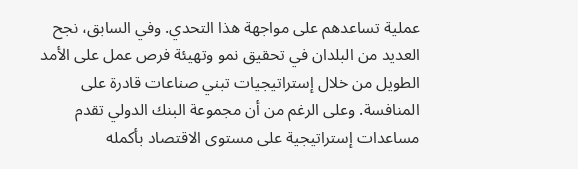عملية تساعدهم على مواجهة هذا التحدي. وفي السابق، نجح العديد من البلدان في تحقيق نمو وتهيئة فرص عمل على الأمد الطويل من خلال إستراتيجيات تبني صناعات قادرة على المنافسة. وعلى الرغم من أن مجموعة البنك الدولي تقدم مساعدات إستراتيجية على مستوى الاقتصاد بأكمله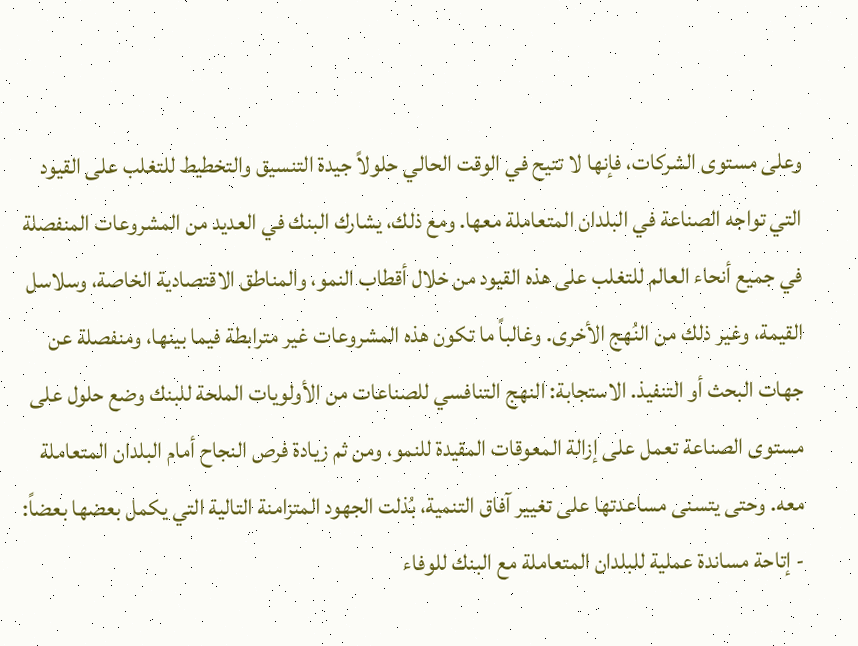وعلى مستوى الشركات، فإنها لا تتيح في الوقت الحالي حلولاً جيدة التنسيق والتخطيط للتغلب على القيود التي تواجه الصناعة في البلدان المتعاملة معها. ومع ذلك، يشارك البنك في العديد من المشروعات المنفصلة في جميع أنحاء العالم للتغلب على هذه القيود من خلال أقطاب النمو، والمناطق الاقتصادية الخاصة، وسلاسل القيمة، وغير ذلك من النُهج الأخرى. وغالباً ما تكون هذه المشروعات غير مترابطة فيما بينها، ومنفصلة عن جهات البحث أو التنفيذ. الاستجابة: النهج التنافسي للصناعات من الأولويات الملحة للبنك وضع حلول على مستوى الصناعة تعمل على إزالة المعوقات المقيدة للنمو، ومن ثم زيادة فرص النجاح أمام البلدان المتعاملة معه. وحتى يتسنى مساعدتها على تغيير آفاق التنمية، بُذلت الجهود المتزامنة التالية التي يكمل بعضها بعضاً: - إتاحة مساندة عملية للبلدان المتعاملة مع البنك للوفاء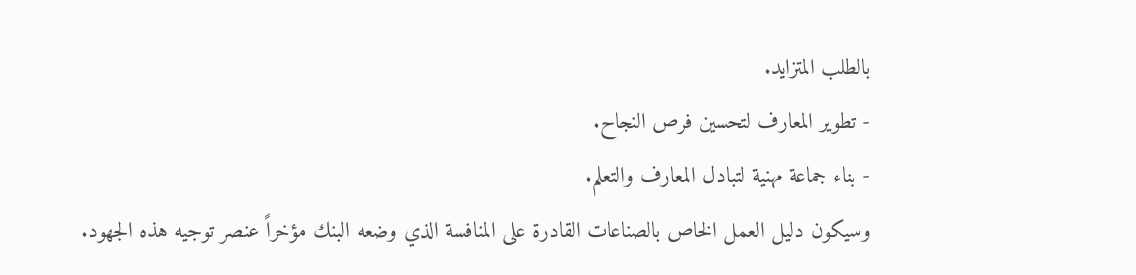بالطلب المتزايد.
- تطوير المعارف لتحسين فرص النجاح.
- بناء جماعة مهنية لتبادل المعارف والتعلم.
وسيكون دليل العمل الخاص بالصناعات القادرة على المنافسة الذي وضعه البنك مؤخراً عنصر توجيه هذه الجهود.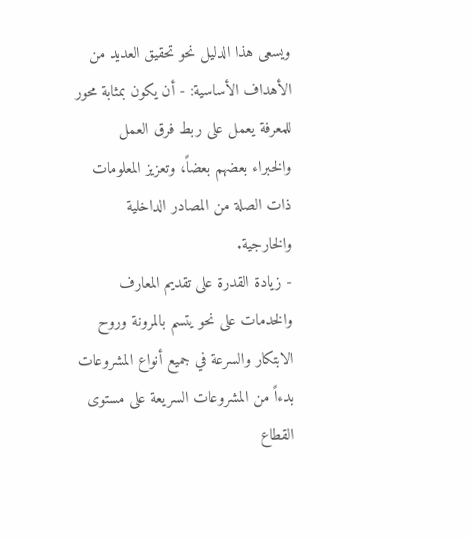ويسعى هذا الدليل نحو تحقيق العديد من الأهداف الأساسية: - أن يكون بمثابة محور للمعرفة يعمل على ربط فرق العمل والخبراء بعضهم بعضاً، وتعزيز المعلومات ذات الصلة من المصادر الداخلية والخارجية.
- زيادة القدرة على تقديم المعارف والخدمات على نحو يتسم بالمرونة وروح الابتكار والسرعة في جميع أنواع المشروعات بدءاً من المشروعات السريعة على مستوى القطاع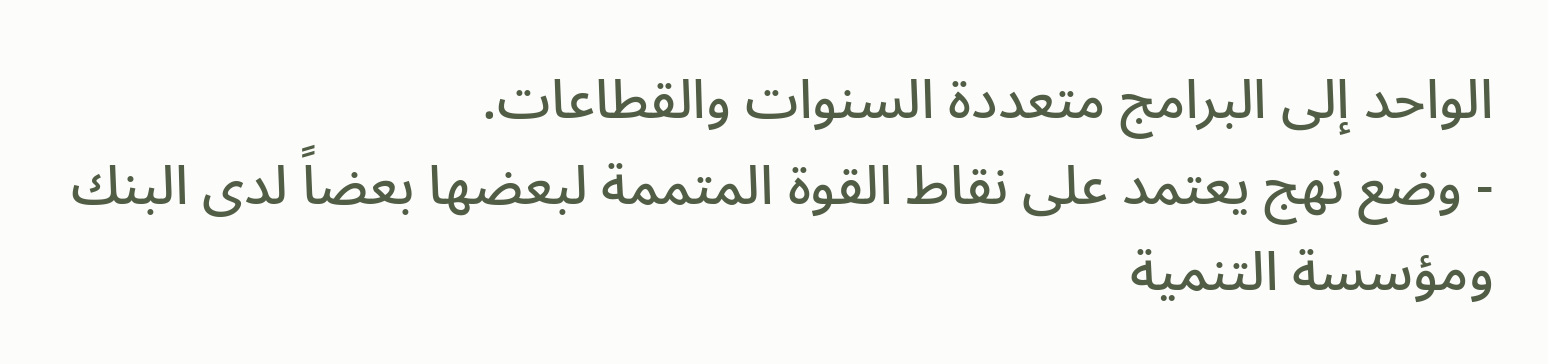الواحد إلى البرامج متعددة السنوات والقطاعات.
- وضع نهج يعتمد على نقاط القوة المتممة لبعضها بعضاً لدى البنك ومؤسسة التنمية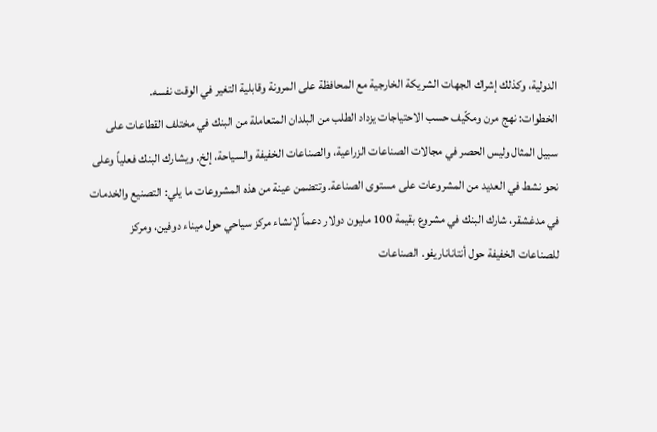الدولية، وكذلك إشراك الجهات الشريكة الخارجية مع المحافظة على المرونة وقابلية التغير في الوقت نفسه.
الخطوات: نهج مرن ومكّيف حسب الاحتياجات يزداد الطلب من البلدان المتعاملة من البنك في مختلف القطاعات على سبيل المثال وليس الحصر في مجالات الصناعات الزراعية، والصناعات الخفيفة والسياحة، إلخ. ويشارك البنك فعلياً وعلى نحو نشط في العديد من المشروعات على مستوى الصناعة. وتتضمن عينة من هذه المشروعات ما يلي: التصنيع والخدمات في مدغشقر، شارك البنك في مشروع بقيمة 100 مليون دولار دعماً لإنشاء مركز سياحي حول ميناء دوفين، ومركز للصناعات الخفيفة حول أنتاناناريفو. الصناعات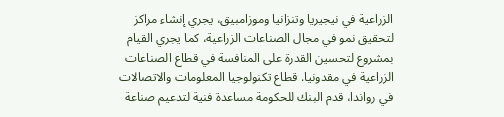الزراعية في نيجيريا وتنزانيا وموزامبيق، يجري إنشاء مراكز لتحقيق نمو في مجال الصناعات الزراعية، كما يجري القيام بمشروع لتحسين القدرة على المنافسة في قطاع الصناعات الزراعية في مقدونيا. قطاع تكنولوجيا المعلومات والاتصالات في رواندا، قدم البنك للحكومة مساعدة فنية لتدعيم صناعة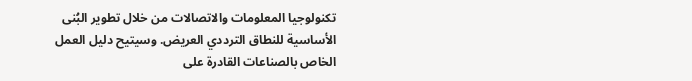تكنولوجيا المعلومات والاتصالات من خلال تطوير البُنى الأساسية للنطاق الترددي العريض. وسيتيح دليل العمل الخاص بالصناعات القادرة على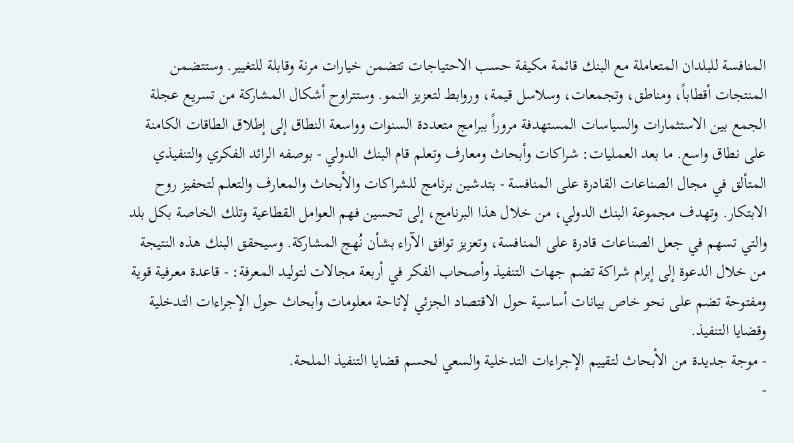المنافسة للبلدان المتعاملة مع البنك قائمة مكيفة حسب الاحتياجات تتضمن خيارات مرنة وقابلة للتغيير. وستتضمن المنتجات أقطاباً، ومناطق، وتجمعات، وسلاسل قيمة، وروابط لتعزيز النمو. وستتراوح أشكال المشاركة من تسريع عجلة الجمع بين الاستثمارات والسياسات المستهدفة مروراً ببرامج متعددة السنوات وواسعة النطاق إلى إطلاق الطاقات الكامنة على نطاق واسع. ما بعد العمليات: شراكات وأبحاث ومعارف وتعلم قام البنك الدولي - بوصفه الرائد الفكري والتنفيذي المتألق في مجال الصناعات القادرة على المنافسة - بتدشين برنامج للشراكات والأبحاث والمعارف والتعلم لتحفيز روح الابتكار. وتهدف مجموعة البنك الدولي، من خلال هذا البرنامج، إلى تحسين فهم العوامل القطاعية وتلك الخاصة بكل بلد والتي تسهم في جعل الصناعات قادرة على المنافسة، وتعزيز توافق الآراء بشأن نُهج المشاركة. وسيحقق البنك هذه النتيجة من خلال الدعوة إلى إبرام شراكة تضم جهات التنفيذ وأصحاب الفكر في أربعة مجالات لتوليد المعرفة: - قاعدة معرفية قوية ومفتوحة تضم على نحو خاص بيانات أساسية حول الاقتصاد الجزئي لإتاحة معلومات وأبحاث حول الإجراءات التدخلية وقضايا التنفيذ.
- موجة جديدة من الأبحاث لتقييم الإجراءات التدخلية والسعي لحسم قضايا التنفيذ الملحة.
-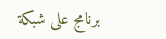برنامج على شبكة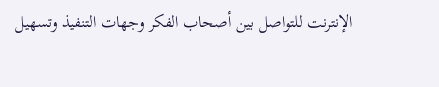الإنترنت للتواصل بين أصحاب الفكر وجهات التنفيذ وتسهيل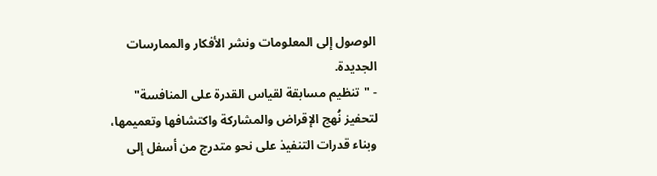الوصول إلى المعلومات ونشر الأفكار والممارسات الجديدة.
- "تنظيم مسابقة لقياس القدرة على المنافسة" لتحفيز نُهج الإقراض والمشاركة واكتشافها وتعميمها، وبناء قدرات التنفيذ على نحو متدرج من أسفل إلى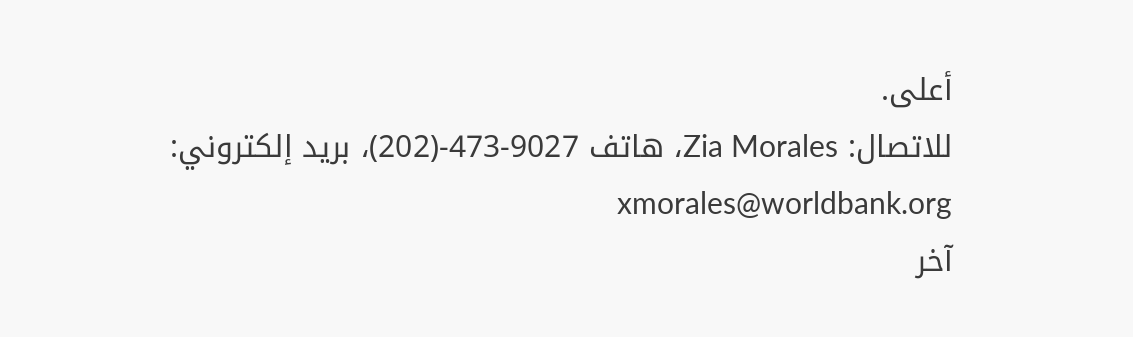أعلى.
للاتصال: Zia Morales، هاتف 9027-473-(202)، بريد إلكتروني: xmorales@worldbank.org
آخر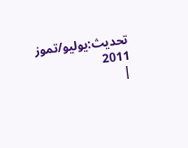تحديث:يوليو/تموز 2011
|